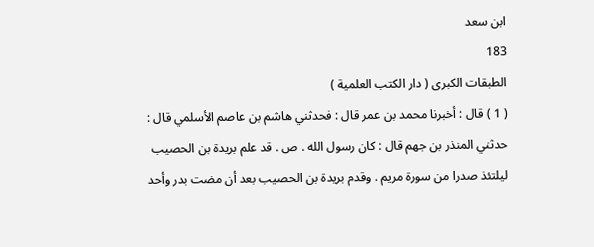ابن سعد
183
الطبقات الكبرى ( دار الكتب العلمية )
( 1 ) قال : أخبرنا محمد بن عمر قال : فحدثني هاشم بن عاصم الأسلمي قال : حدثني المنذر بن جهم قال : كان رسول الله . ص . قد علم بريدة بن الحصيب ليلتئذ صدرا من سورة مريم . وقدم بريدة بن الحصيب بعد أن مضت بدر وأحد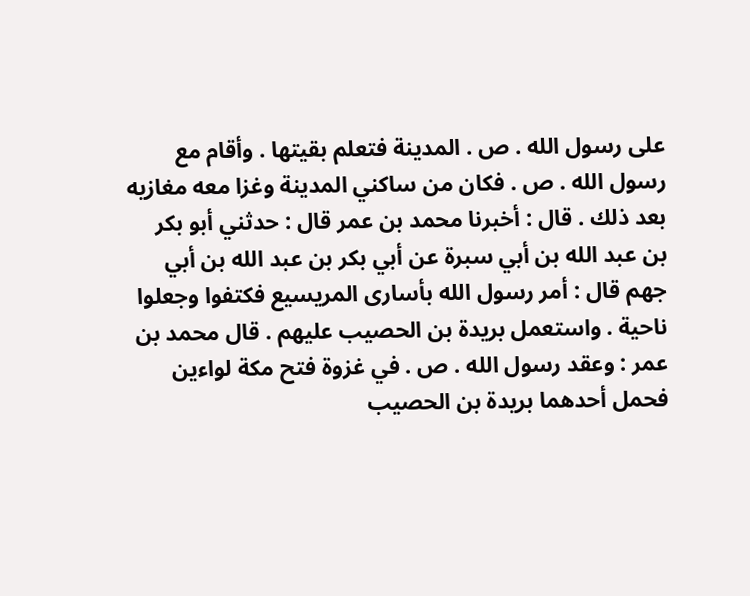على رسول الله . ص . المدينة فتعلم بقيتها . وأقام مع رسول الله . ص . فكان من ساكني المدينة وغزا معه مغازيه بعد ذلك . قال : أخبرنا محمد بن عمر قال : حدثني أبو بكر بن عبد الله بن أبي سبرة عن أبي بكر بن عبد الله بن أبي جهم قال : أمر رسول الله بأسارى المريسيع فكتفوا وجعلوا ناحية . واستعمل بريدة بن الحصيب عليهم . قال محمد بن عمر : وعقد رسول الله . ص . في غزوة فتح مكة لواءين فحمل أحدهما بريدة بن الحصيب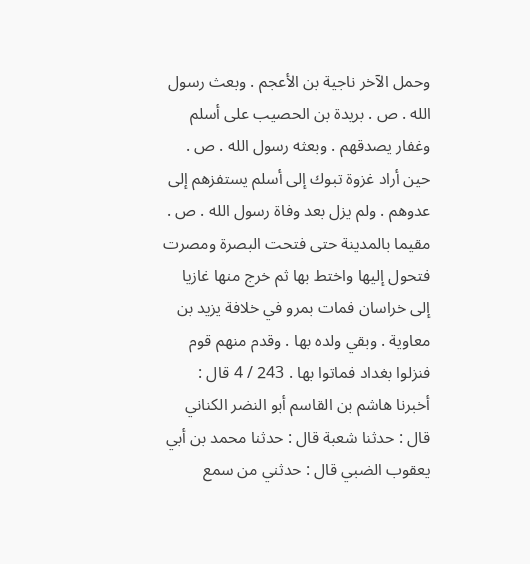وحمل الآخر ناجية بن الأعجم . وبعث رسول الله . ص . بريدة بن الحصيب على أسلم وغفار يصدقهم . وبعثه رسول الله . ص . حين أراد غزوة تبوك إلى أسلم يستفزهم إلى عدوهم . ولم يزل بعد وفاة رسول الله . ص . مقيما بالمدينة حتى فتحت البصرة ومصرت فتحول إليها واختط بها ثم خرج منها غازيا إلى خراسان فمات بمرو في خلافة يزيد بن معاوية . وبقي ولده بها . وقدم منهم قوم فنزلوا بغداد فماتوا بها . 243 / 4 قال : أخبرنا هاشم بن القاسم أبو النضر الكناني قال : حدثنا شعبة قال : حدثنا محمد بن أبي يعقوب الضبي قال : حدثني من سمع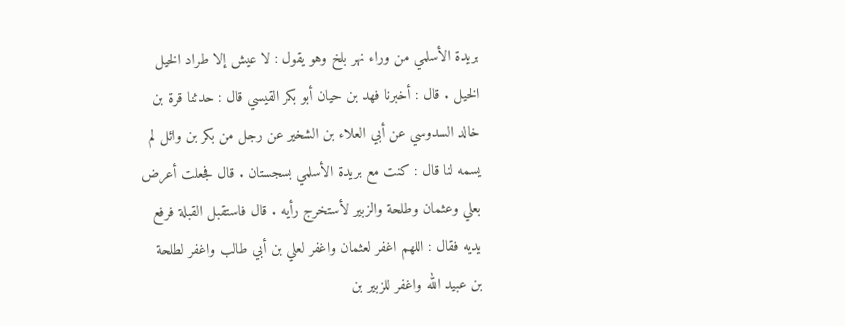بريدة الأسلمي من وراء نهر بلخ وهو يقول : لا عيش إلا طراد الخيل الخيل . قال : أخبرنا فهد بن حيان أبو بكر القيسي قال : حدثنا قرة بن خالد السدوسي عن أبي العلاء بن الشخير عن رجل من بكر بن وائل لم يسمه لنا قال : كنت مع بريدة الأسلمي بسجستان . قال فجعلت أعرض بعلي وعثمان وطلحة والزبير لأستخرج رأيه . قال فاستقبل القبلة فرفع يديه فقال : اللهم اغفر لعثمان واغفر لعلي بن أبي طالب واغفر لطلحة بن عبيد الله واغفر للزبير بن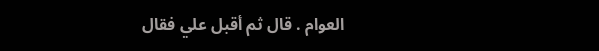العوام . قال ثم أقبل علي فقال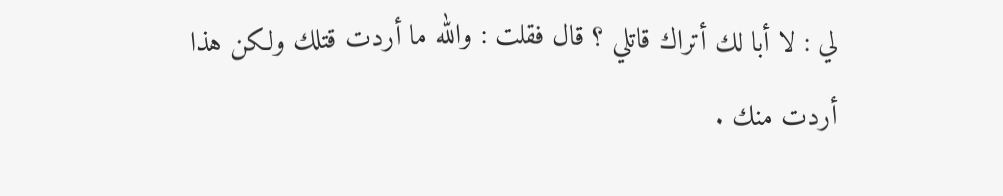لي : لا أبا لك أتراك قاتلي ؟ قال فقلت : والله ما أردت قتلك ولكن هذا أردت منك .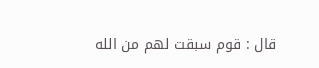قال : قوم سبقت لهم من الله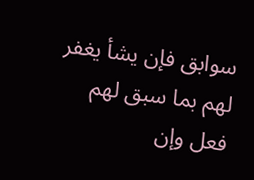سوابق فإن يشأ يغفر لهم بما سبق لهم فعل وإن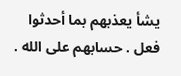يشأ يعذبهم بما أحدثوا فعل . حسابهم على الله .